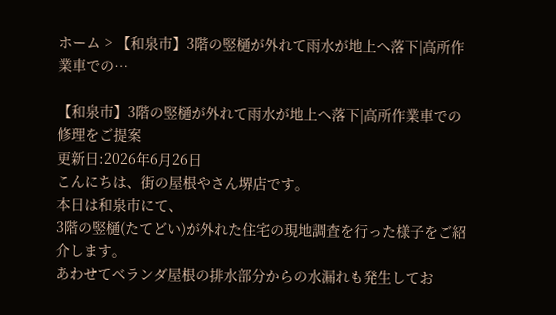ホーム > 【和泉市】3階の竪樋が外れて雨水が地上へ落下|高所作業車での…

【和泉市】3階の竪樋が外れて雨水が地上へ落下|高所作業車での修理をご提案
更新日:2026年6月26日
こんにちは、街の屋根やさん堺店です。
本日は和泉市にて、
3階の竪樋(たてどい)が外れた住宅の現地調査を行った様子をご紹介します。
あわせてベランダ屋根の排水部分からの水漏れも発生してお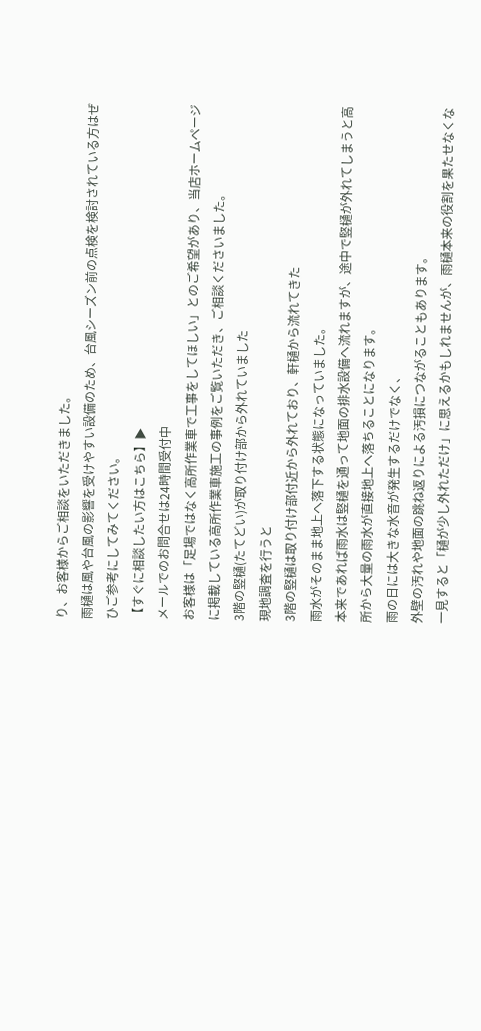り、お客様からご相談をいただきました。
雨樋は風や台風の影響を受けやすい設備のため、台風シーズン前の点検を検討されている方はぜひご参考にしてみてください。
【すぐに相談したい方はこちら】▶
メールでのお問合せは24時間受付中
お客様は「足場ではなく高所作業車で工事をしてほしい」とのご希望があり、当店ホームページに掲載している高所作業車施工の事例をご覧いただき、ご相談くださいました。
3階の竪樋(たてどい)が取り付け部から外れていました
現地調査を行うと
3階の竪樋は取り付け部付近から外れており、軒樋から流れてきた
雨水がそのまま地上へ落下する状態になっていました。
本来であれば雨水は竪樋を通って地面の排水設備へ流れますが、途中で竪樋が外れてしまうと高所から大量の雨水が直接地上へ落ちることになります。
雨の日には大きな水音が発生するだけでなく、
外壁の汚れや地面の跳ね返りによる汚損につながることもあります。
一見すると「樋が少し外れただけ」に思えるかもしれませんが、雨樋本来の役割を果たせなくな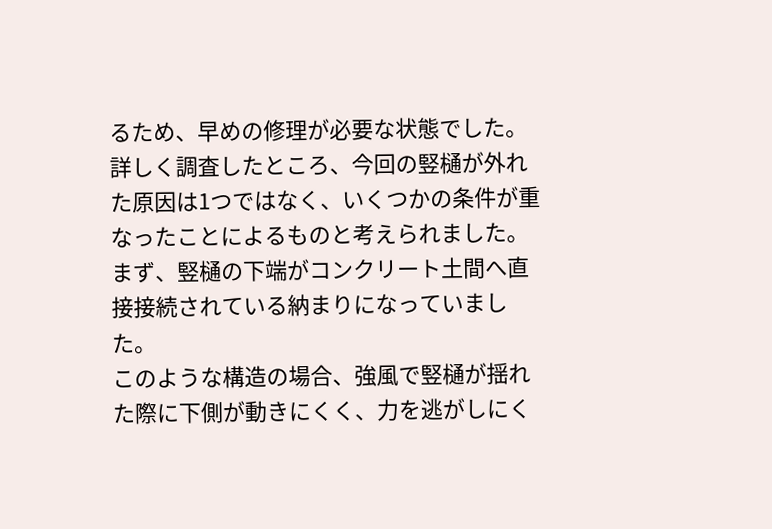るため、早めの修理が必要な状態でした。
詳しく調査したところ、今回の竪樋が外れた原因は1つではなく、いくつかの条件が重なったことによるものと考えられました。
まず、竪樋の下端がコンクリート土間へ直接接続されている納まりになっていました。
このような構造の場合、強風で竪樋が揺れた際に下側が動きにくく、力を逃がしにく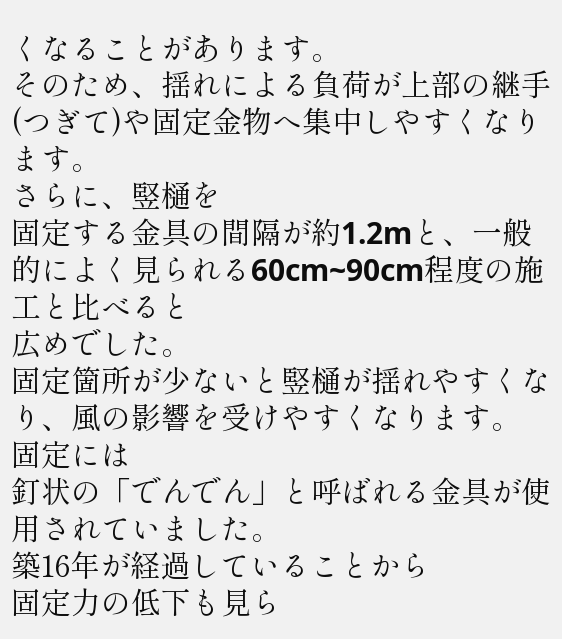くなることがあります。
そのため、揺れによる負荷が上部の継手(つぎて)や固定金物へ集中しやすくなります。
さらに、竪樋を
固定する金具の間隔が約1.2mと、一般的によく見られる60cm~90cm程度の施工と比べると
広めでした。
固定箇所が少ないと竪樋が揺れやすくなり、風の影響を受けやすくなります。
固定には
釘状の「でんでん」と呼ばれる金具が使用されていました。
築16年が経過していることから
固定力の低下も見ら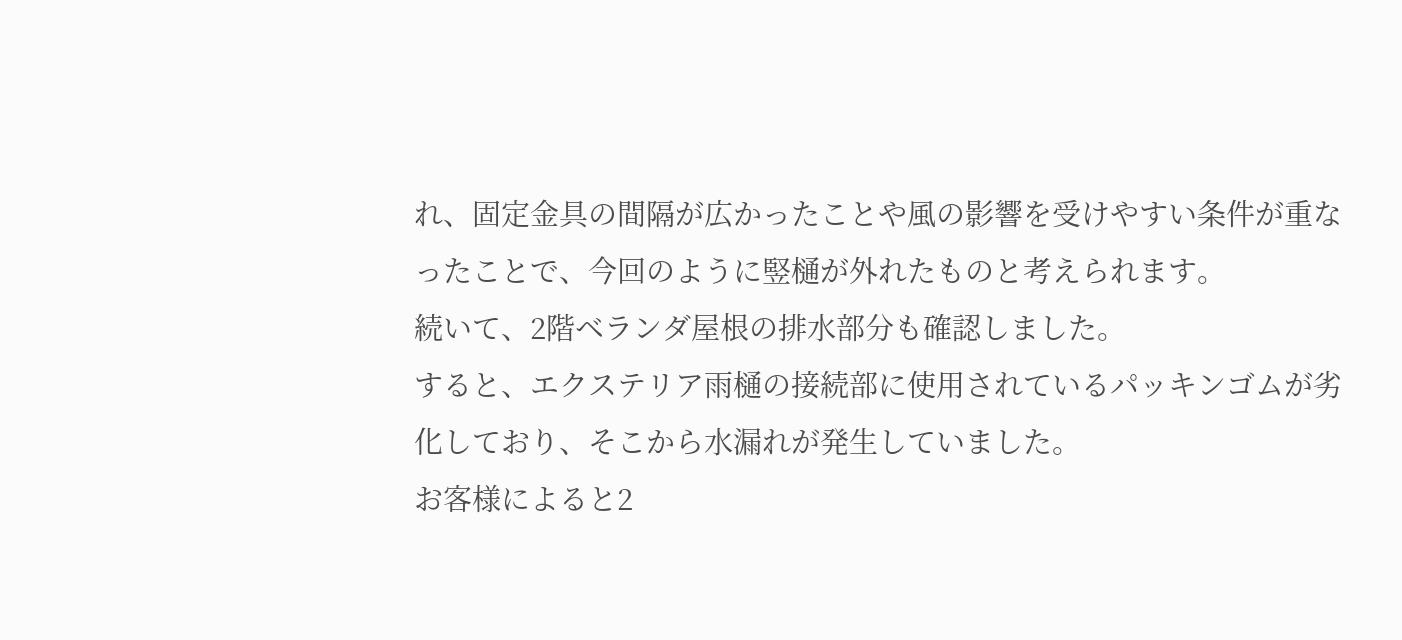れ、固定金具の間隔が広かったことや風の影響を受けやすい条件が重なったことで、今回のように竪樋が外れたものと考えられます。
続いて、2階ベランダ屋根の排水部分も確認しました。
すると、エクステリア雨樋の接続部に使用されているパッキンゴムが劣化しており、そこから水漏れが発生していました。
お客様によると2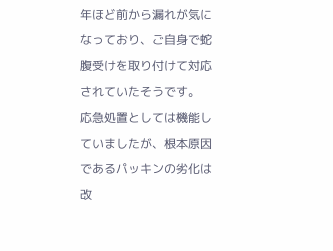年ほど前から漏れが気になっており、ご自身で蛇腹受けを取り付けて対応されていたそうです。
応急処置としては機能していましたが、根本原因であるパッキンの劣化は改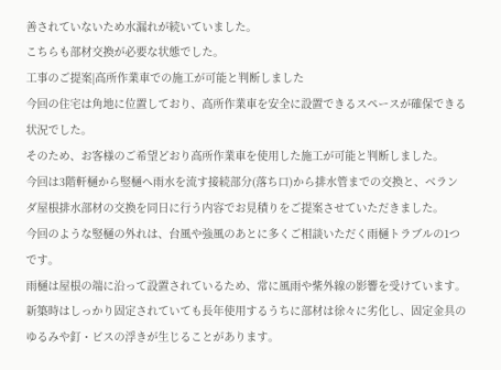善されていないため水漏れが続いていました。
こちらも部材交換が必要な状態でした。
工事のご提案|高所作業車での施工が可能と判断しました
今回の住宅は角地に位置しており、高所作業車を安全に設置できるスペースが確保できる状況でした。
そのため、お客様のご希望どおり高所作業車を使用した施工が可能と判断しました。
今回は3階軒樋から竪樋へ雨水を流す接続部分(落ち口)から排水管までの交換と、ベランダ屋根排水部材の交換を同日に行う内容でお見積りをご提案させていただきました。
今回のような竪樋の外れは、台風や強風のあとに多くご相談いただく雨樋トラブルの1つです。
雨樋は屋根の端に沿って設置されているため、常に風雨や紫外線の影響を受けています。
新築時はしっかり固定されていても長年使用するうちに部材は徐々に劣化し、固定金具のゆるみや釘・ビスの浮きが生じることがあります。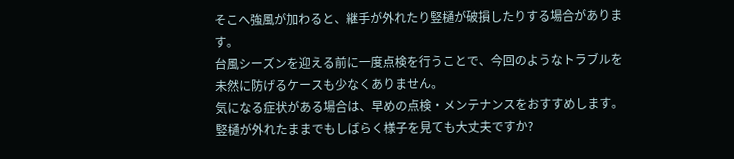そこへ強風が加わると、継手が外れたり竪樋が破損したりする場合があります。
台風シーズンを迎える前に一度点検を行うことで、今回のようなトラブルを未然に防げるケースも少なくありません。
気になる症状がある場合は、早めの点検・メンテナンスをおすすめします。
竪樋が外れたままでもしばらく様子を見ても大丈夫ですか?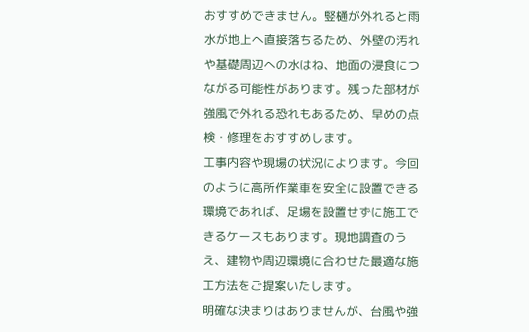おすすめできません。竪樋が外れると雨水が地上へ直接落ちるため、外壁の汚れや基礎周辺への水はね、地面の浸食につながる可能性があります。残った部材が強風で外れる恐れもあるため、早めの点検・修理をおすすめします。
工事内容や現場の状況によります。今回のように高所作業車を安全に設置できる環境であれば、足場を設置せずに施工できるケースもあります。現地調査のうえ、建物や周辺環境に合わせた最適な施工方法をご提案いたします。
明確な決まりはありませんが、台風や強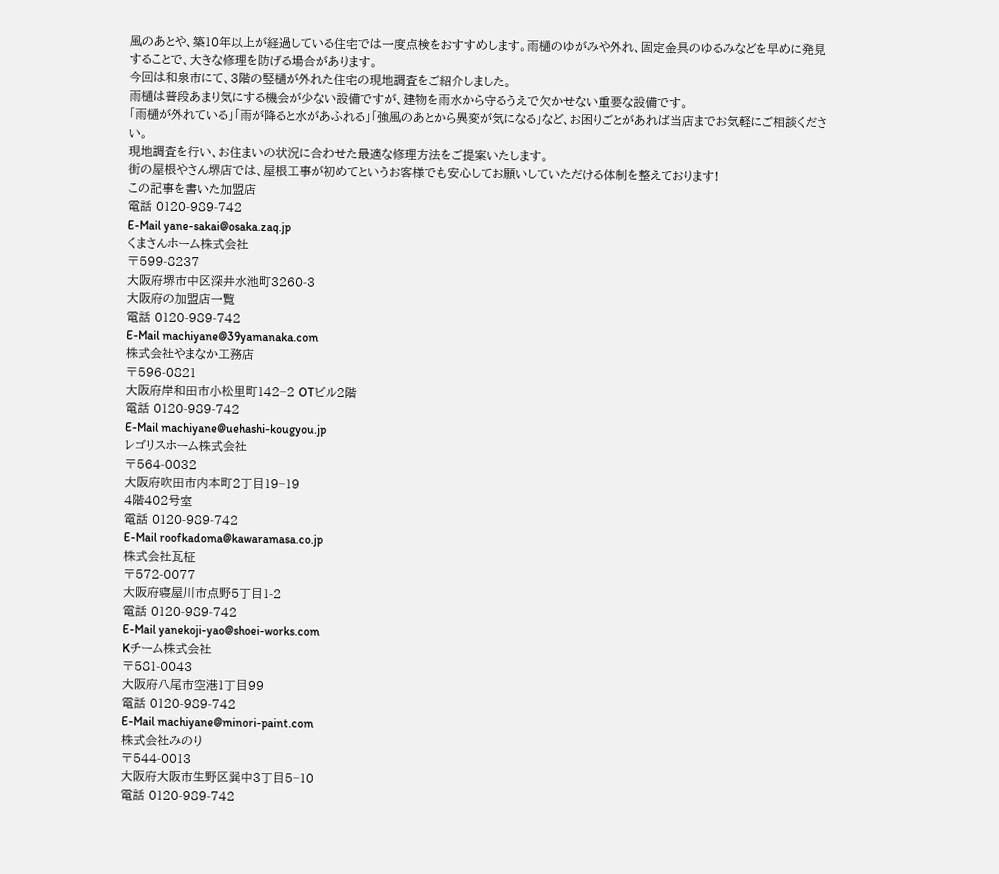風のあとや、築10年以上が経過している住宅では一度点検をおすすめします。雨樋のゆがみや外れ、固定金具のゆるみなどを早めに発見することで、大きな修理を防げる場合があります。
今回は和泉市にて、3階の竪樋が外れた住宅の現地調査をご紹介しました。
雨樋は普段あまり気にする機会が少ない設備ですが、建物を雨水から守るうえで欠かせない重要な設備です。
「雨樋が外れている」「雨が降ると水があふれる」「強風のあとから異変が気になる」など、お困りごとがあれば当店までお気軽にご相談ください。
現地調査を行い、お住まいの状況に合わせた最適な修理方法をご提案いたします。
街の屋根やさん堺店では、屋根工事が初めてというお客様でも安心してお願いしていただける体制を整えております!
この記事を書いた加盟店
電話 0120-989-742
E-Mail yane-sakai@osaka.zaq.jp
くまさんホーム株式会社
〒599-8237
大阪府堺市中区深井水池町3260-3
大阪府の加盟店一覧
電話 0120-989-742
E-Mail machiyane@39yamanaka.com
株式会社やまなか工務店
〒596-0821
大阪府岸和田市小松里町142−2 OTビル2階
電話 0120-989-742
E-Mail machiyane@uehashi-kougyou.jp
レゴリスホーム株式会社
〒564-0032
大阪府吹田市内本町2丁目19−19
4階402号室
電話 0120-989-742
E-Mail roofkadoma@kawaramasa.co.jp
株式会社瓦柾
〒572-0077
大阪府寝屋川市点野5丁目1-2
電話 0120-989-742
E-Mail yanekoji-yao@shoei-works.com
Kチーム株式会社
〒581-0043
大阪府八尾市空港1丁目99
電話 0120-989-742
E-Mail machiyane@minori-paint.com
株式会社みのり
〒544-0013
大阪府大阪市生野区巽中3丁目5−10
電話 0120-989-742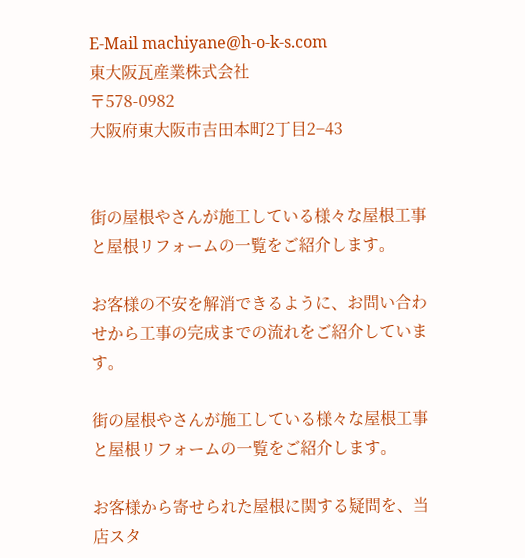E-Mail machiyane@h-o-k-s.com
東大阪瓦産業株式会社
〒578-0982
大阪府東大阪市吉田本町2丁目2−43


街の屋根やさんが施工している様々な屋根工事と屋根リフォームの一覧をご紹介します。

お客様の不安を解消できるように、お問い合わせから工事の完成までの流れをご紹介しています。

街の屋根やさんが施工している様々な屋根工事と屋根リフォームの一覧をご紹介します。

お客様から寄せられた屋根に関する疑問を、当店スタ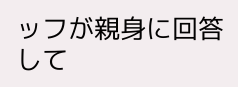ッフが親身に回答して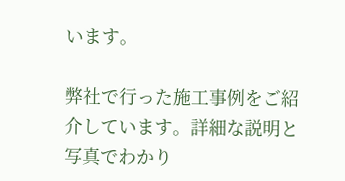います。

弊社で行った施工事例をご紹介しています。詳細な説明と写真でわかり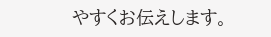やすくお伝えします。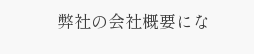弊社の会社概要にな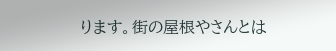ります。街の屋根やさんとは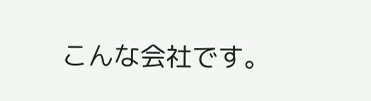こんな会社です。